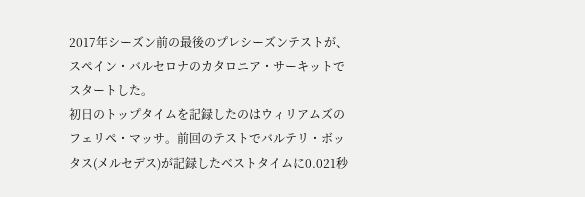2017年シーズン前の最後のプレシーズンテストが、スペイン・バルセロナのカタロニア・サーキットでスタートした。
初日のトップタイムを記録したのはウィリアムズのフェリペ・マッサ。前回のテストでバルテリ・ボッタス(メルセデス)が記録したベストタイムに0.021秒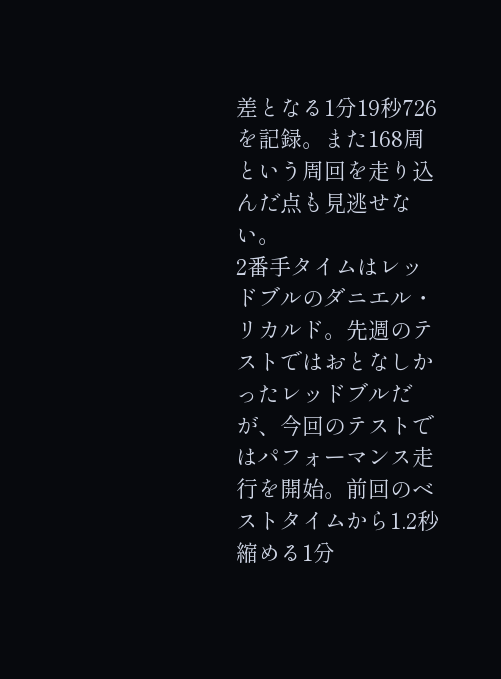差となる1分19秒726を記録。また168周という周回を走り込んだ点も見逃せない。
2番手タイムはレッドブルのダニエル・リカルド。先週のテストではおとなしかったレッドブルだが、今回のテストではパフォーマンス走行を開始。前回のベストタイムから1.2秒縮める1分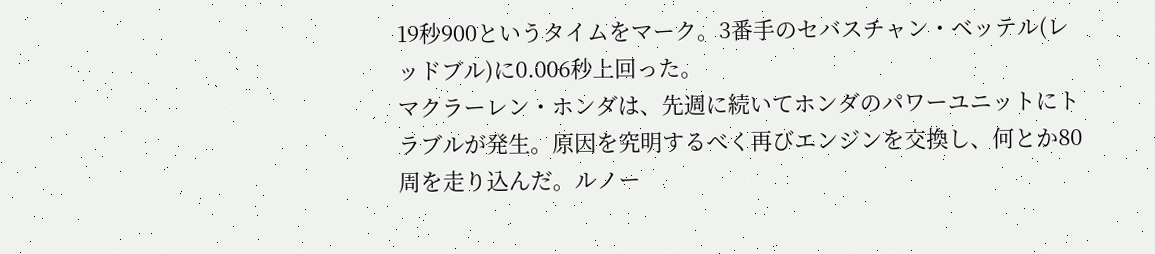19秒900というタイムをマーク。3番手のセバスチャン・ベッテル(レッドブル)に0.006秒上回った。
マクラーレン・ホンダは、先週に続いてホンダのパワーユニットにトラブルが発生。原因を究明するべく再びエンジンを交換し、何とか80周を走り込んだ。ルノー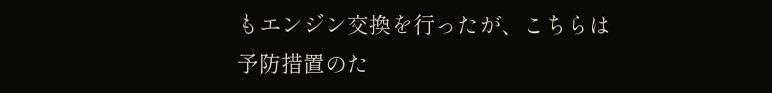もエンジン交換を行ったが、こちらは予防措置のた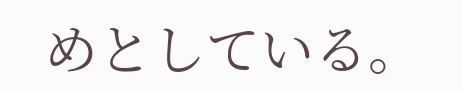めとしている。